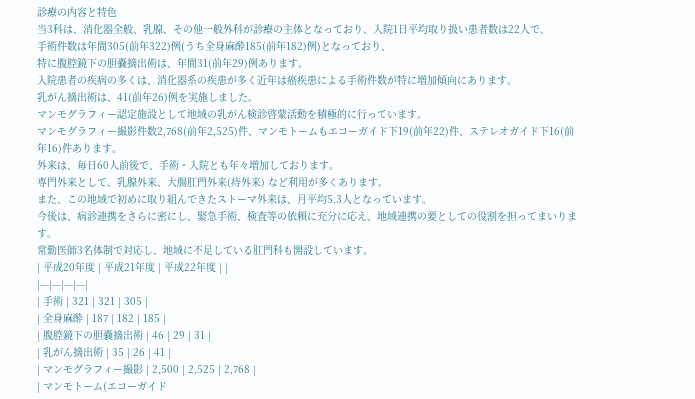診療の内容と特色
当3科は、消化器全般、乳腺、その他一般外科が診療の主体となっており、入院1日平均取り扱い患者数は22人で、
手術件数は年間305(前年322)例(うち全身麻酔185(前年182)例)となっており、
特に腹腔鏡下の胆嚢摘出術は、年間31(前年29)例あります。
入院患者の疾病の多くは、消化器系の疾患が多く近年は癌疾患による手術件数が特に増加傾向にあります。
乳がん摘出術は、41(前年26)例を実施しました。
マンモグラフィー認定施設として地域の乳がん検診啓蒙活動を積極的に行っています。
マンモグラフィー撮影件数2,768(前年2,525)件、マンモトームもエコーガイド下19(前年22)件、ステレオガイド下16(前年16)件あります。
外来は、毎日60人前後で、手術・入院とも年々増加しております。
専門外来として、乳腺外来、大腸肛門外来(痔外来) など利用が多くあります。
また、この地域で初めに取り組んできたストーマ外来は、月平均5.3人となっています。
今後は、病診連携をさらに密にし、緊急手術、検査等の依頼に充分に応え、地域連携の要としての役割を担ってまいります。
常勤医師3名体制で対応し、地域に不足している肛門科も開設しています。
| 平成20年度 | 平成21年度 | 平成22年度 | |
|---|---|---|---|
| 手術 | 321 | 321 | 305 |
| 全身麻酔 | 187 | 182 | 185 |
| 腹腔鏡下の胆嚢摘出術 | 46 | 29 | 31 |
| 乳がん摘出術 | 35 | 26 | 41 |
| マンモグラフィー撮影 | 2,500 | 2,525 | 2,768 |
| マンモトーム(エコーガイド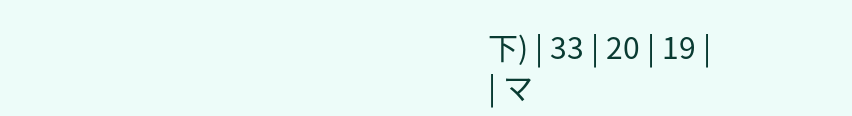下) | 33 | 20 | 19 |
| マ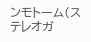ンモトーム(ステレオガ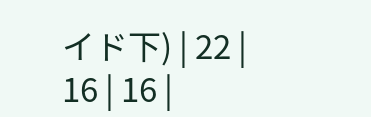イド下) | 22 | 16 | 16 |